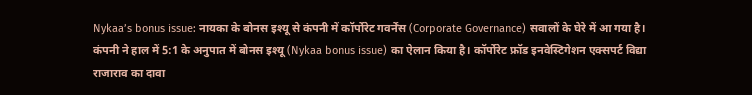Nykaa’s bonus issue: नायका के बोनस इश्यू से कंपनी में कॉर्पोरेट गवर्नेंस (Corporate Governance) सवालों के घेरे में आ गया है। कंपनी ने हाल में 5:1 के अनुपात में बोनस इश्यू (Nykaa bonus issue) का ऐलान किया है। कॉर्पोरेट फ्रॉड इनवेस्टिगेशन एक्सपर्ट विद्या राजाराव का दावा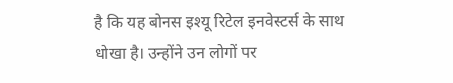है कि यह बोनस इश्यू रिटेल इनवेस्टर्स के साथ धोखा है। उन्होंने उन लोगों पर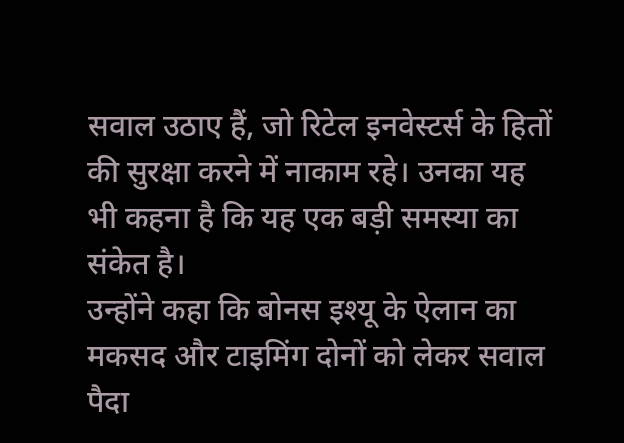सवाल उठाए हैं, जो रिटेल इनवेस्टर्स के हितों की सुरक्षा करने में नाकाम रहे। उनका यह भी कहना है कि यह एक बड़ी समस्या का संकेत है।
उन्होंने कहा कि बोनस इश्यू के ऐलान का मकसद और टाइमिंग दोनों को लेकर सवाल पैदा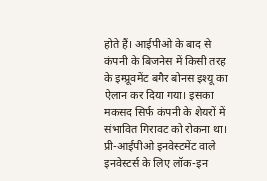होते हैं। आईपीओ के बाद से कंपनी के बिजनेस में किसी तरह के इम्प्रूवमेंट बगैर बोनस इश्यू का ऐलान कर दिया गया। इसका मकसद सिर्फ कंपनी के शेयरों में संभावित गिरावट को रोकना था। प्री-आईपीओ इनवेस्टमेंट वाले इनवेस्टर्स के लिए लॉक-इन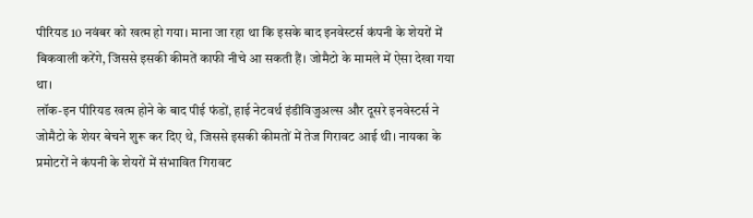पीरियड 10 नवंबर को खत्म हो गया। माना जा रहा था कि इसके बाद इनवेस्टर्स कंपनी के शेयरों में बिकवाली करेंगे, जिससे इसकी कीमतें काफी नीचे आ सकती हैं। जोमैटो के मामले में ऐसा देखा गया था।
लॉक-इन पीरियड खत्म होने के बाद पीई फंडों, हाई नेटवर्थ इंडीविजुअल्स और दूसरे इनवेस्टर्स ने जोमैटो के शेयर बेचने शुरू कर दिए थे, जिससे इसकी कीमतों में तेज गिरावट आई थी। नायका के प्रमोटरों ने कंपनी के शेयरों में संभावित गिरावट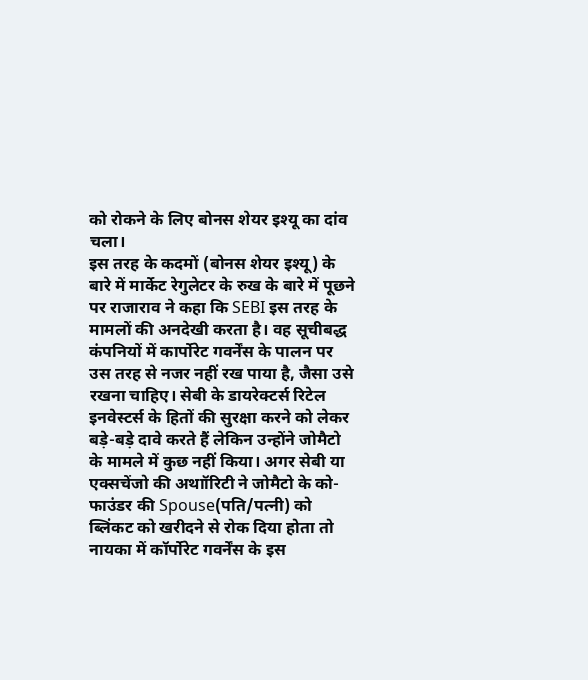को रोकने के लिए बोनस शेयर इश्यू का दांव चला।
इस तरह के कदमों (बोनस शेयर इश्यू) के बारे में मार्केट रेगुलेटर के रुख के बारे में पूछने पर राजाराव ने कहा कि SEBI इस तरह के मामलों की अनदेखी करता है। वह सूचीबद्ध कंपनियों में कार्पोरेट गवर्नेंस के पालन पर उस तरह से नजर नहीं रख पाया है, जैसा उसे रखना चाहिए। सेबी के डायरेक्टर्स रिटेल इनवेस्टर्स के हितों की सुरक्षा करने को लेकर बड़े-बड़े दावे करते हैं लेकिन उन्होंने जोमैटो के मामले में कुछ नहीं किया। अगर सेबी या एक्सचेंजो की अथाॉरिटी ने जोमैटो के को-फाउंडर की Spouse(पति/पत्नी) को ब्लिंकट को खरीदने से रोक दिया होता तो नायका में कॉर्पोरेट गवर्नेंस के इस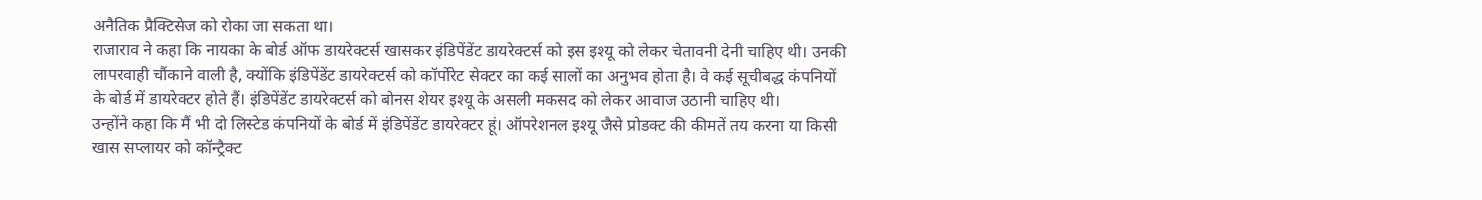अनैतिक प्रैक्टिसेज को रोका जा सकता था।
राजाराव ने कहा कि नायका के बोर्ड ऑफ डायरेक्टर्स खासकर इंडिपेंडेंट डायरेक्टर्स को इस इश्यू को लेकर चेतावनी देनी चाहिए थी। उनकी लापरवाही चौंकाने वाली है, क्योंकि इंडिपेंडेंट डायरेक्टर्स को कॉर्पोरेट सेक्टर का कई सालों का अनुभव होता है। वे कई सूचीबद्ध कंपनियों के बोर्ड में डायरेक्टर होते हैं। इंडिपेंडेंट डायरेक्टर्स को बोनस शेयर इश्यू के असली मकसद को लेकर आवाज उठानी चाहिए थी।
उन्होंने कहा कि मैं भी दो लिस्टेड कंपनियों के बोर्ड में इंडिपेंडेंट डायरेक्टर हूं। ऑपरेशनल इश्यू जैसे प्रोडक्ट की कीमतें तय करना या किसी खास सप्लायर को कॉन्ट्रैक्ट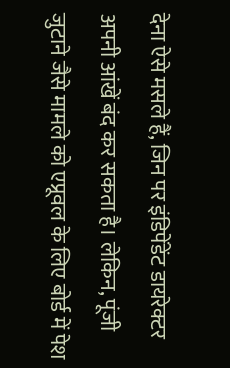देना ऐसे मसले हैं, जिन पर इंडिपेंडेंट डायरेक्टर अपनी आंखें बंद कर सकता है। लेकिन, पूंजी जुटाने जैसे मामले को एप्रूवल के लिए बोर्ड में पेश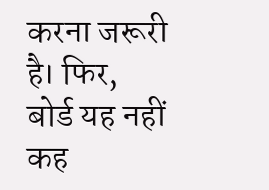करना जरूरी है। फिर, बोर्ड यह नहीं कह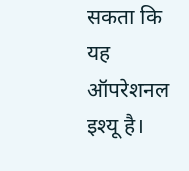सकता कि यह ऑपरेशनल इश्यू है।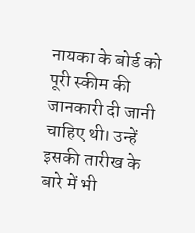नायका के बोर्ड को पूरी स्कीम की जानकारी दी जानी चाहिए थी। उन्हें इसकी तारीख के बारे में भी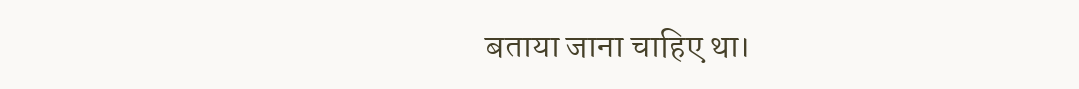बताया जाना चाहिए था।